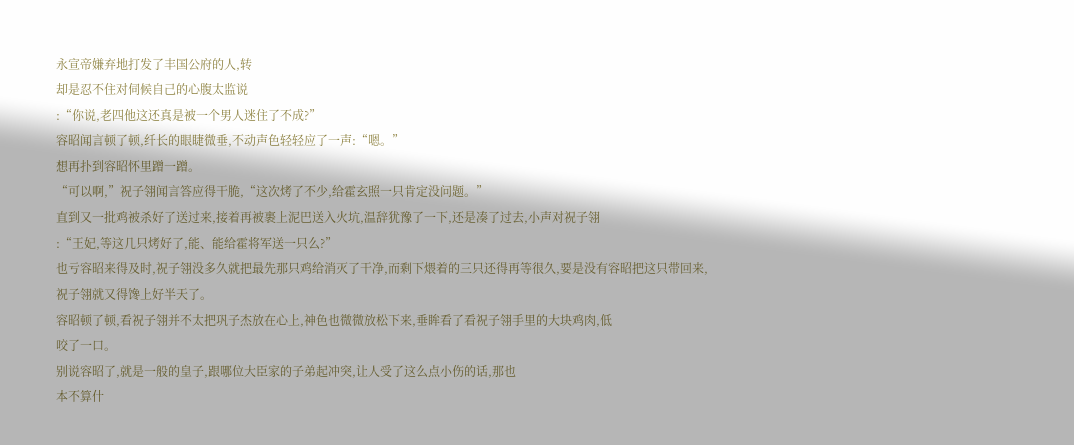永宣帝嫌弃地打发了丰国公府的人,转
却是忍不住对伺候自己的心腹太监说
:“你说,老四他这还真是被一个男人迷住了不成?”
容昭闻言顿了顿,纤长的眼睫微垂,不动声色轻轻应了一声:“嗯。”
想再扑到容昭怀里蹭一蹭。
“可以啊,”祝子翎闻言答应得干脆,“这次烤了不少,给霍玄照一只肯定没问题。”
直到又一批鸡被杀好了送过来,接着再被裹上泥巴送入火坑,温辞犹豫了一下,还是凑了过去,小声对祝子翎
:“王妃,等这几只烤好了,能、能给霍将军送一只么?”
也亏容昭来得及时,祝子翎没多久就把最先那只鸡给消灭了干净,而剩下煨着的三只还得再等很久,要是没有容昭把这只带回来,祝子翎就又得馋上好半天了。
容昭顿了顿,看祝子翎并不太把巩子杰放在心上,神色也微微放松下来,垂眸看了看祝子翎手里的大块鸡肉,低
咬了一口。
别说容昭了,就是一般的皇子,跟哪位大臣家的子弟起冲突,让人受了这么点小伤的话,那也
本不算什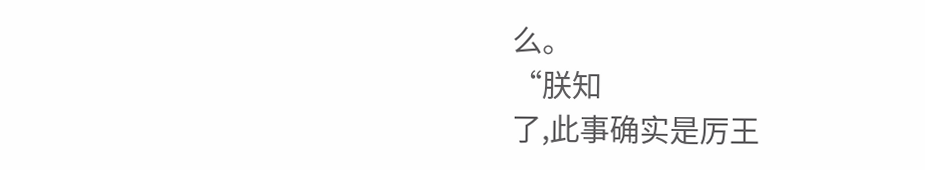么。
“朕知
了,此事确实是厉王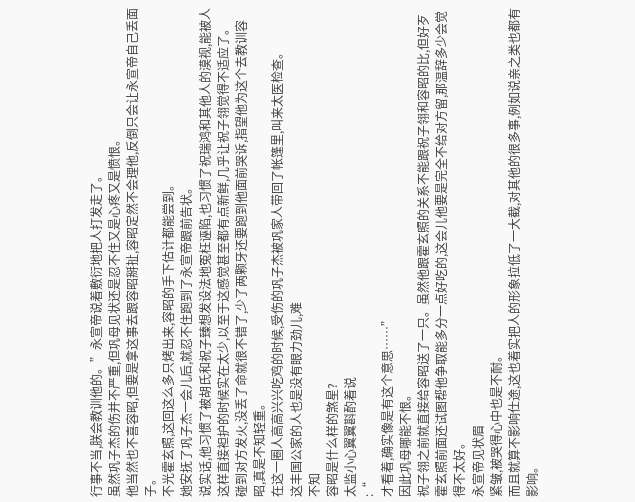行事不当,朕会教训他的。”永宣帝说着敷衍地把人打发走了。
虽然巩子杰的伤并不严重,但巩母见状还是忍不住又是心疼又是愤恨。
他当然也不喜容昭,但要是拿这事去跟容昭掰扯,容昭定然不会理他,反倒只会让永宣帝自己丢面子。
不光霍玄照,这回这么多只烤出来,容昭的手下估计都能尝到。
她安抚了巩子杰一会儿后,就忍不住跑到了永宣帝跟前告状。
说实话,他习惯了被胡氏和祝子臻想发设法地冤枉诬陷,也习惯了祝瑞鸿和其他人的漠视,能被人这样直接袒护的时候实在太少,以至于这感觉甚至都有点新鲜,几乎让祝子翎觉得不适应了。
碰到对方发火,没丢了命就很不错了,少了两颗牙还要跑到他面前哭诉,指望他为这个去教训容昭,真是不知轻重。
在这一圈人高高兴兴吃鸡的时候,受伤的巩子杰被巩家人带回了帐篷里,叫来太医检查。
这丰国公家的人也是没有眼力劲儿,难
不知
容昭是什么样的煞星?
太监小心翼翼斟酌着说
:“
才看着,确实像是有这个意思……”
因此巩母哪能不恨。
祝子翎之前就直接给容昭送了一只。虽然他跟霍玄照的关系不能跟祝子翎和容昭的比,但好歹霍玄照前面还试图帮他争取能多分一点好吃的,这会儿他要是完全不给对方留,那温辞多少会觉得不太好。
永宣帝见状眉
紧皱,被哭得心中也是不耐。
而且就算不影响仕途,这也着实把人的形象拉低了一大截,对其他的很多事,例如说亲之类也都有影响。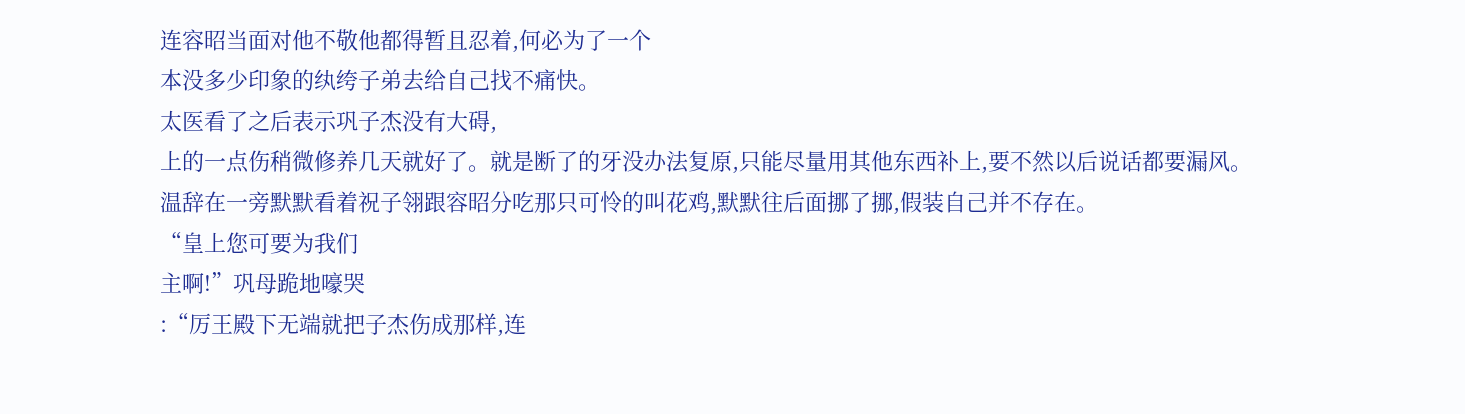连容昭当面对他不敬他都得暂且忍着,何必为了一个
本没多少印象的纨绔子弟去给自己找不痛快。
太医看了之后表示巩子杰没有大碍,
上的一点伤稍微修养几天就好了。就是断了的牙没办法复原,只能尽量用其他东西补上,要不然以后说话都要漏风。
温辞在一旁默默看着祝子翎跟容昭分吃那只可怜的叫花鸡,默默往后面挪了挪,假装自己并不存在。
“皇上您可要为我们
主啊!”巩母跪地嚎哭
:“厉王殿下无端就把子杰伤成那样,连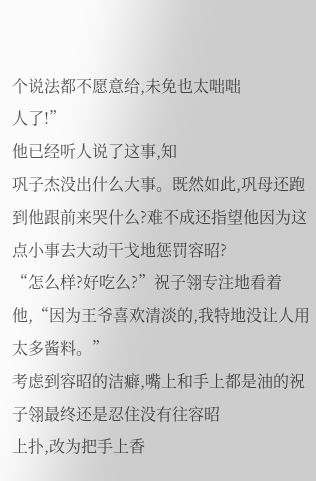个说法都不愿意给,未免也太咄咄
人了!”
他已经听人说了这事,知
巩子杰没出什么大事。既然如此,巩母还跑到他跟前来哭什么?难不成还指望他因为这点小事去大动干戈地惩罚容昭?
“怎么样?好吃么?”祝子翎专注地看着他,“因为王爷喜欢清淡的,我特地没让人用太多酱料。”
考虑到容昭的洁癖,嘴上和手上都是油的祝子翎最终还是忍住没有往容昭
上扑,改为把手上香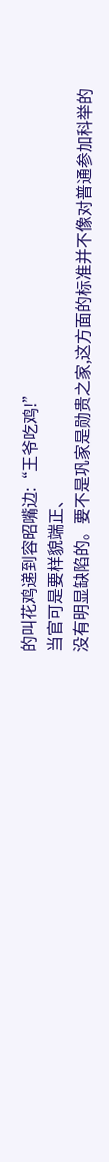的叫花鸡递到容昭嘴边:“王爷吃鸡!”
当官可是要样貌端正、
没有明显缺陷的。要不是巩家是勋贵之家,这方面的标准并不像对普通参加科举的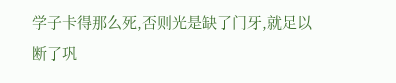学子卡得那么死,否则光是缺了门牙,就足以断了巩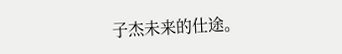子杰未来的仕途。